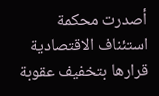أصدرت محكمة استئناف الاقتصادية قرارها بتخفيف عقوبة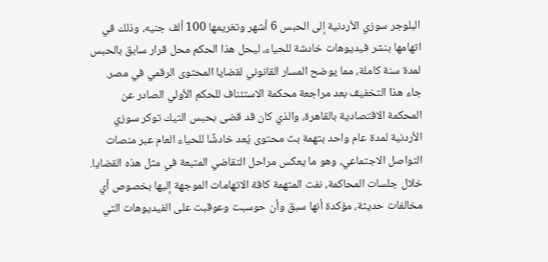البلوجر سوزي الأردنية إلى الحبس 6 أشهر وتغريمها 100 ألف جنيه، وذلك في اتهامها بنشر فيديوهات خادشة للحياء، ليحل هذا الحكم محل قرار سابق بالحبس لمدة سنة كاملة، مما يوضح المسار القانوني لقضايا المحتوى الرقمي في مصر.
جاء هذا التخفيف بعد مراجعة محكمة الاستئناف للحكم الأولي الصادر عن المحكمة الاقتصادية بالقاهرة، والذي كان قد قضى بحبس التيك توكر سوزي الأردنية لمدة عام واحد بتهمة بث محتوى يُعد خادشًا للحياء العام عبر منصات التواصل الاجتماعي، وهو ما يعكس مراحل التقاضي المتبعة في مثل هذه القضايا.
خلال جلسات المحاكمة، نفت المتهمة كافة الاتهامات الموجهة إليها بخصوص أي مخالفات حديثة، مؤكدة أنها سبق وأن حوسبت وعوقبت على الفيديوهات التي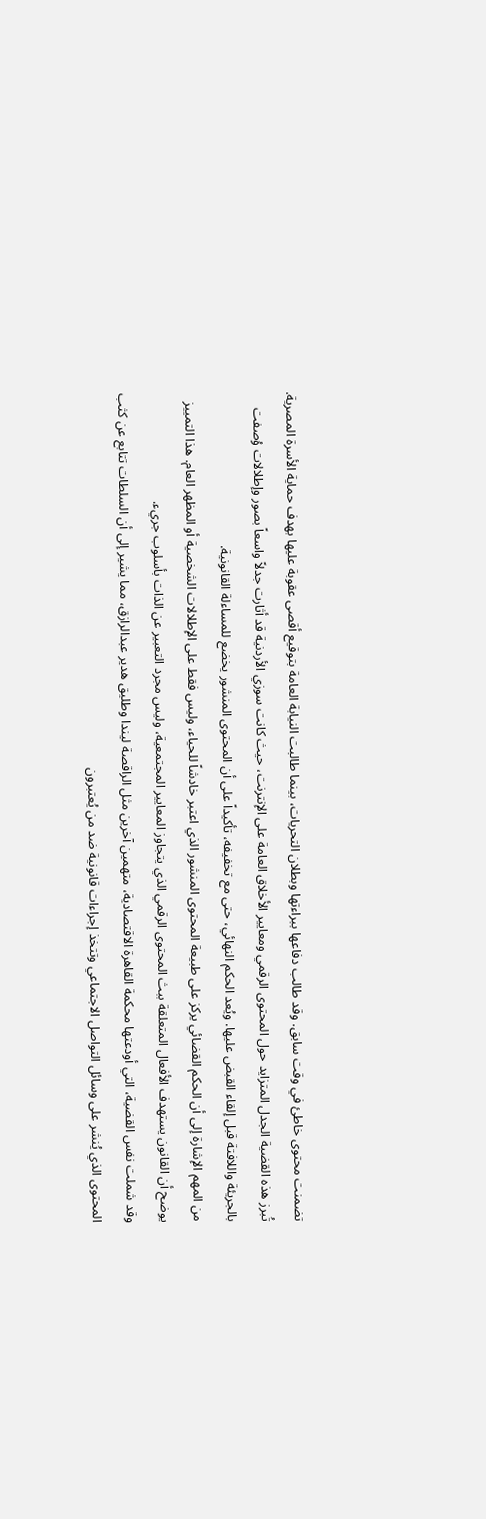تضمنت محتوى خاطئ في وقت سابق. وقد طالب دفاعها ببراءتها وبطلان التحريات، بينما طالبت النيابة العامة بتوقيع أقصى عقوبة عليها بهدف حماية الأسرة المصرية.
تُبرز هذه القضية الجدل المتزايد حول المحتوى الرقمي ومعايير الأخلاق العامة على الإنترنت، حيث كانت سوزي الأردنية قد أثارت جدلاً واسعاً بصور وإطلالات وُصفت بالجريئة واللافتة قبل إلقاء القبض عليها. ويُعد الحكم النهائي، حتى مع تخفيفه، تأكيداً على أن المحتوى المنشور يخضع للمساءلة القانونية.
من المهم الإشارة إلى أن الحكم القضائي يركز على طبيعة المحتوى المنشور الذي اعتبر خادشاً للحياء، وليس فقط على الإطلالات الشخصية أو المظهر العام. هذا التمييز يوضح أن القانون يستهدف الأفعال المتعلقة ببث المحتوى الرقمي الذي يتجاوز المعايير المجتمعية، وليس مجرد التعبير عن الذات بأسلوب جريء.
وقد شملت نفس القضية، التي أودعتها محكمة القاهرة الاقتصادية، متهمين آخرين مثل الراقصة ليندا وطليق هدير عبدالرازق، مما يشير إلى أن السلطات تتابع عن كثب المحتوى الذي يُنشر على وسائل التواصل الاجتماعي وتتخذ إجراءات قانونية ضد من يُعتبرون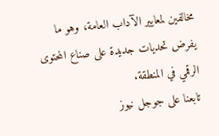مخالفين لمعايير الآداب العامة، وهو ما يفرض تحديات جديدة على صناع المحتوى الرقمي في المنطقة.
تابعنا على جوجل نيوز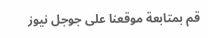قم بمتابعة موقعنا على جوجل نيوز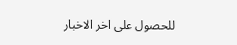للحصول على اخر الاخبار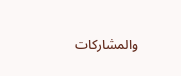والمشاركات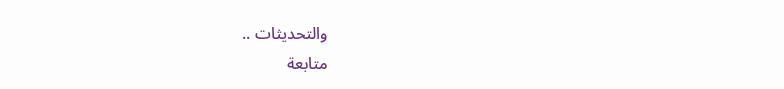والتحديثات ..
متابعة